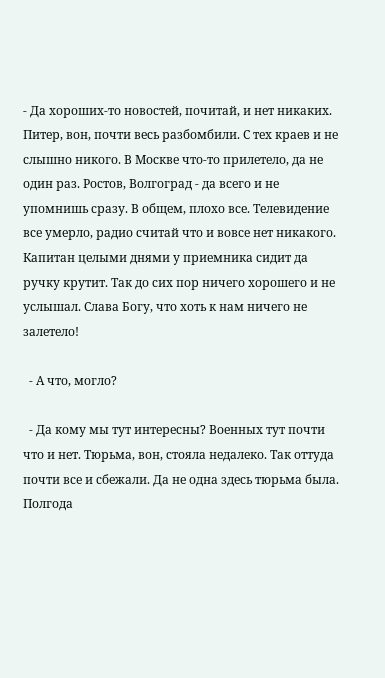- Да хороших-то новостей, почитай, и нет никаких. Питер, вон, почти весь разбомбили. С тех краев и не слышно никого. В Москве что-то прилетело, да не один раз. Ростов, Волгоград - да всего и не упомнишь сразу. В общем, плохо все. Телевидение все умерло, радио считай что и вовсе нет никакого. Капитан целыми днями у приемника сидит да ручку крутит. Так до сих пор ничего хорошего и не услышал. Слава Богу, что хоть к нам ничего не залетело!

  - А что, могло?

  - Да кому мы тут интересны? Военных тут почти что и нет. Тюрьма, вон, стояла недалеко. Так оттуда почти все и сбежали. Да не одна здесь тюрьма была. Полгода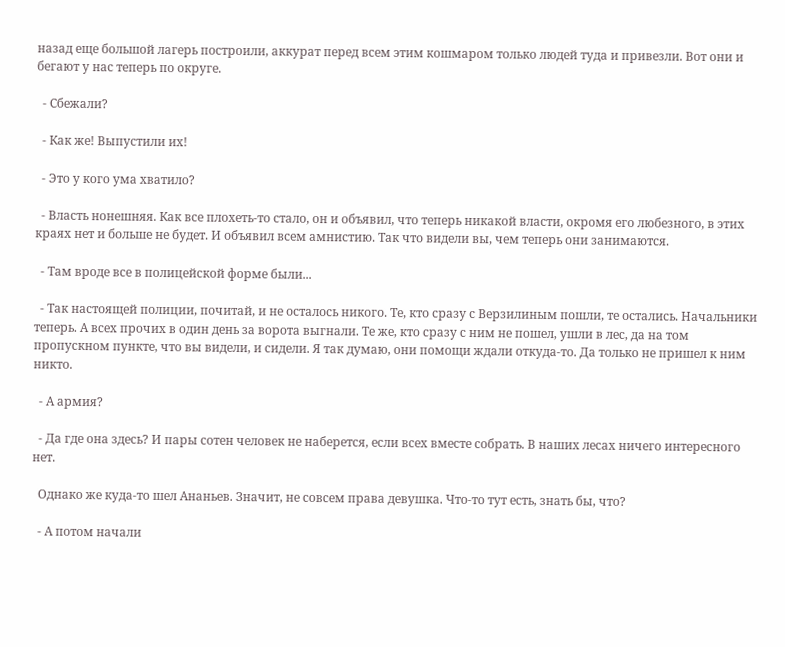назад еще большой лагерь построили, аккурат перед всем этим кошмаром только людей туда и привезли. Вот они и бегают у нас теперь по округе.

  - Сбежали?

  - Как же! Выпустили их!

  - Это у кого ума хватило?

  - Власть нонешняя. Как все плохеть-то стало, он и объявил, что теперь никакой власти, окромя его любезного, в этих краях нет и больше не будет. И объявил всем амнистию. Так что видели вы, чем теперь они занимаются.

  - Там вроде все в полицейской форме были...

  - Так настоящей полиции, почитай, и не осталось никого. Те, кто сразу с Верзилиным пошли, те остались. Начальники теперь. А всех прочих в один день за ворота выгнали. Те же, кто сразу с ним не пошел, ушли в лес, да на том пропускном пункте, что вы видели, и сидели. Я так думаю, они помощи ждали откуда-то. Да только не пришел к ним никто.

  - А армия?

  - Да где она здесь? И пары сотен человек не наберется, если всех вместе собрать. В наших лесах ничего интересного нет.

  Однако же куда-то шел Ананьев. Значит, не совсем права девушка. Что-то тут есть, знать бы, что?

  - А потом начали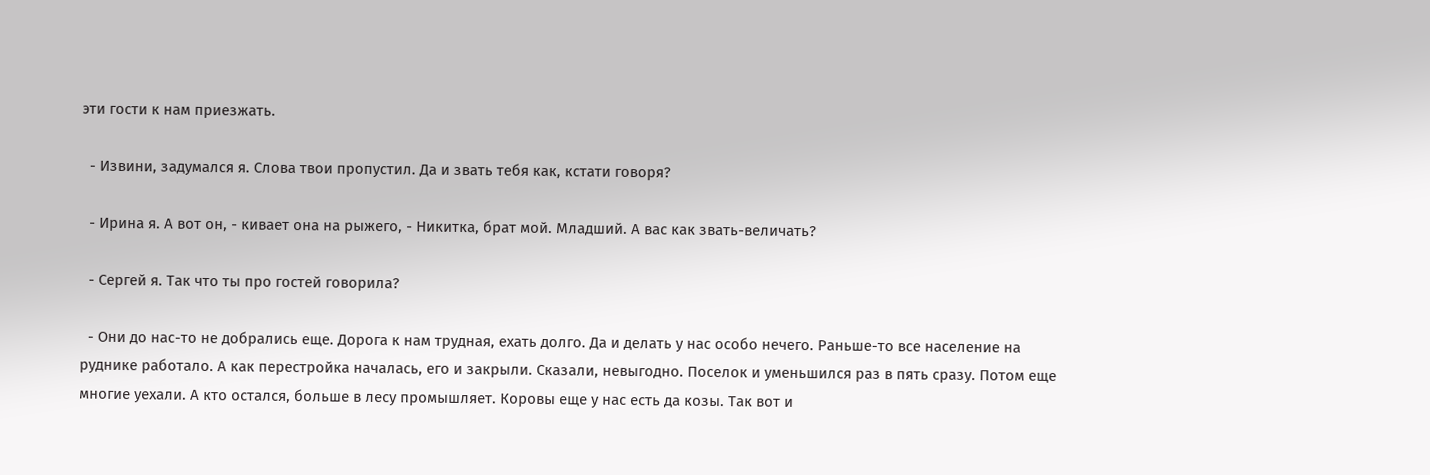эти гости к нам приезжать.

  - Извини, задумался я. Слова твои пропустил. Да и звать тебя как, кстати говоря?

  - Ирина я. А вот он, - кивает она на рыжего, - Никитка, брат мой. Младший. А вас как звать-величать?

  - Сергей я. Так что ты про гостей говорила?

  - Они до нас-то не добрались еще. Дорога к нам трудная, ехать долго. Да и делать у нас особо нечего. Раньше-то все население на руднике работало. А как перестройка началась, его и закрыли. Сказали, невыгодно. Поселок и уменьшился раз в пять сразу. Потом еще многие уехали. А кто остался, больше в лесу промышляет. Коровы еще у нас есть да козы. Так вот и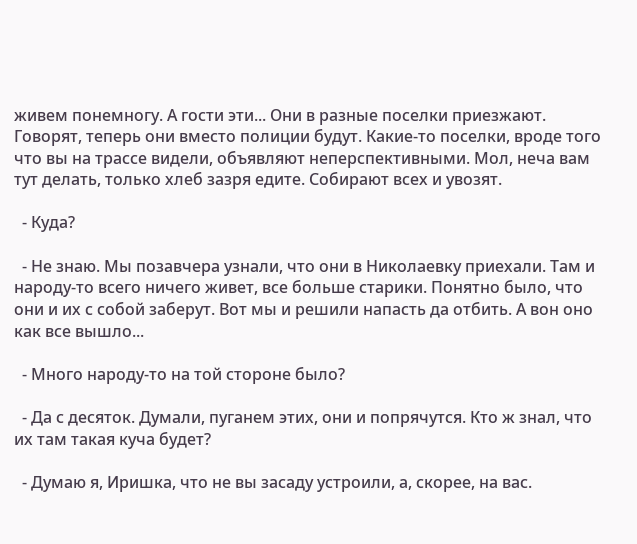живем понемногу. А гости эти... Они в разные поселки приезжают. Говорят, теперь они вместо полиции будут. Какие-то поселки, вроде того что вы на трассе видели, объявляют неперспективными. Мол, неча вам тут делать, только хлеб зазря едите. Собирают всех и увозят.

  - Куда?

  - Не знаю. Мы позавчера узнали, что они в Николаевку приехали. Там и народу-то всего ничего живет, все больше старики. Понятно было, что они и их с собой заберут. Вот мы и решили напасть да отбить. А вон оно как все вышло...

  - Много народу-то на той стороне было?

  - Да с десяток. Думали, пуганем этих, они и попрячутся. Кто ж знал, что их там такая куча будет?

  - Думаю я, Иришка, что не вы засаду устроили, а, скорее, на вас.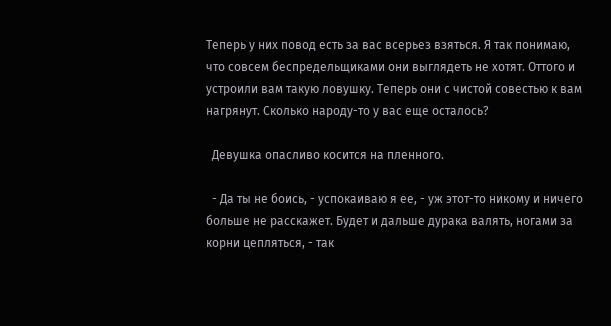Теперь у них повод есть за вас всерьез взяться. Я так понимаю, что совсем беспредельщиками они выглядеть не хотят. Оттого и устроили вам такую ловушку. Теперь они с чистой совестью к вам нагрянут. Сколько народу-то у вас еще осталось?

  Девушка опасливо косится на пленного.

  - Да ты не боись, - успокаиваю я ее, - уж этот-то никому и ничего больше не расскажет. Будет и дальше дурака валять, ногами за корни цепляться, - так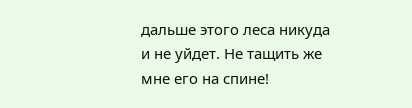дальше этого леса никуда и не уйдет. Не тащить же мне его на спине!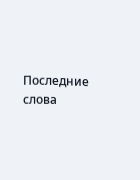Последние слова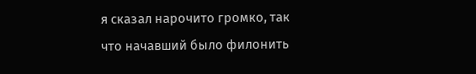я сказал нарочито громко, так что начавший было филонить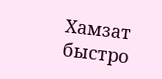Хамзат быстро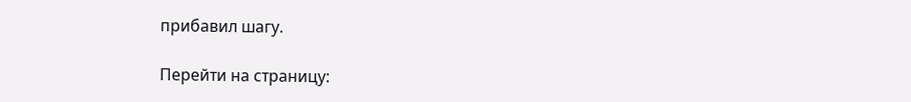прибавил шагу.

Перейти на страницу: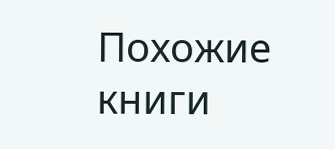Похожие книги